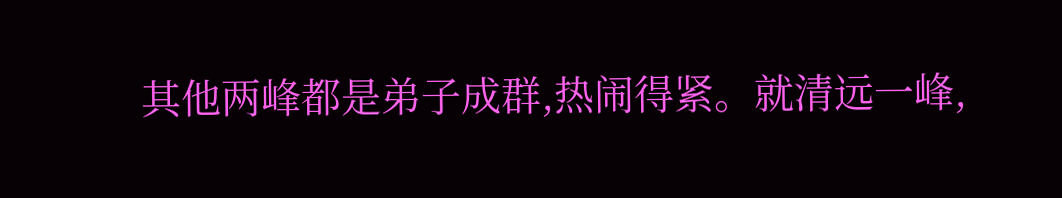其他两峰都是弟子成群,热闹得紧。就清远一峰,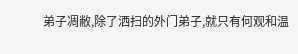弟子凋敝,除了洒扫的外门弟子,就只有何观和温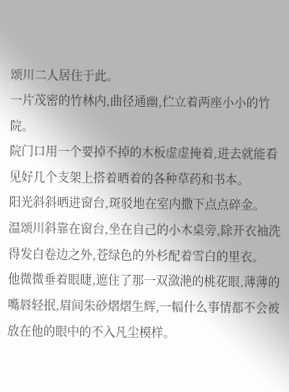颂川二人居住于此。
一片茂密的竹林内,曲径通幽,伫立着两座小小的竹院。
院门口用一个要掉不掉的木板虚虚掩着,进去就能看见好几个支架上搭着晒着的各种草药和书本。
阳光斜斜晒进窗台,斑驳地在室内撒下点点碎金。
温颂川斜靠在窗台,坐在自己的小木桌旁,除开衣袖洗得发白卷边之外,苍绿色的外杉配着雪白的里衣。
他微微垂着眼睫,遮住了那一双潋滟的桃花眼,薄薄的嘴唇轻抿,眉间朱砂熠熠生辉,一幅什么事情都不会被放在他的眼中的不入凡尘模样。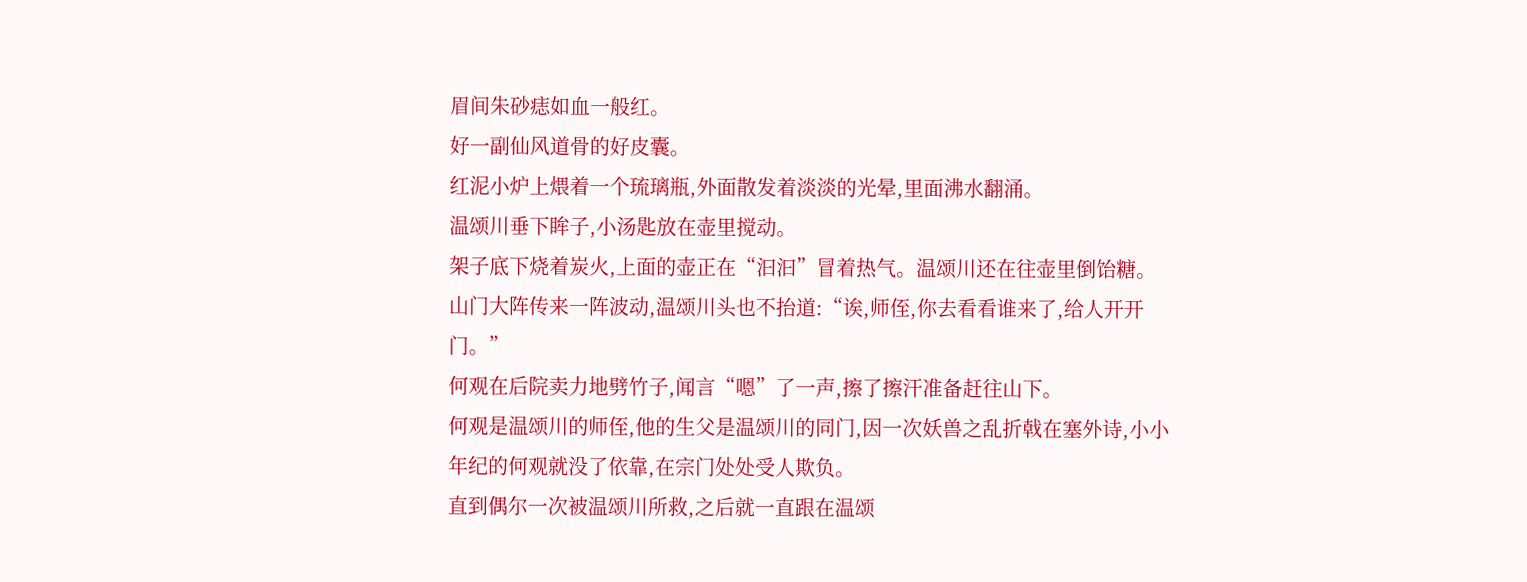眉间朱砂痣如血一般红。
好一副仙风道骨的好皮囊。
红泥小炉上煨着一个琉璃瓶,外面散发着淡淡的光晕,里面沸水翻涌。
温颂川垂下眸子,小汤匙放在壶里搅动。
架子底下烧着炭火,上面的壶正在“汩汩”冒着热气。温颂川还在往壶里倒饴糖。
山门大阵传来一阵波动,温颂川头也不抬道:“诶,师侄,你去看看谁来了,给人开开门。”
何观在后院卖力地劈竹子,闻言“嗯”了一声,擦了擦汗准备赶往山下。
何观是温颂川的师侄,他的生父是温颂川的同门,因一次妖兽之乱折戟在塞外诗,小小年纪的何观就没了依靠,在宗门处处受人欺负。
直到偶尔一次被温颂川所救,之后就一直跟在温颂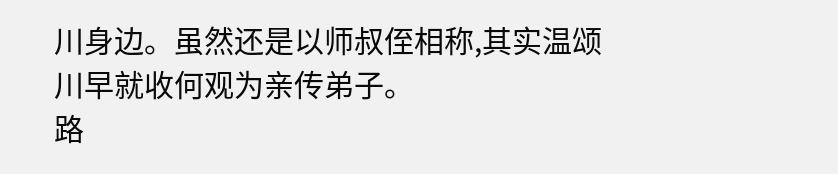川身边。虽然还是以师叔侄相称,其实温颂川早就收何观为亲传弟子。
路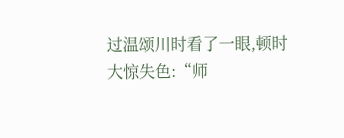过温颂川时看了一眼,顿时大惊失色:“师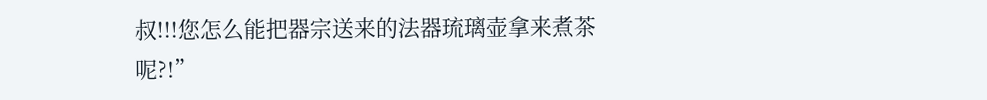叔!!!您怎么能把器宗送来的法器琉璃壶拿来煮茶呢?!”